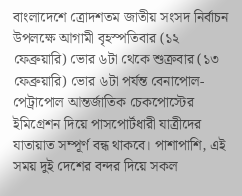বাংলাদেশে ত্রোদশতম জাতীয় সংসদ নির্বাচন উপলক্ষে আগামী বৃহস্পতিবার (১২ ফেব্রুয়ারি) ভোর ৬টা থেকে শুক্রবার (১৩ ফেব্রুয়ারি) ভোর ৬টা পর্যন্ত বেনাপোল-পেট্রাপোল আন্তর্জাতিক চেকপোস্টের ইমিগ্রেশন দিয়ে পাসপোর্টধারী যাত্রীদের যাতায়াত সম্পূর্ণ বন্ধ থাকবে। পাশাপাশি, এই সময় দুই দেশের বন্দর দিয়ে সকল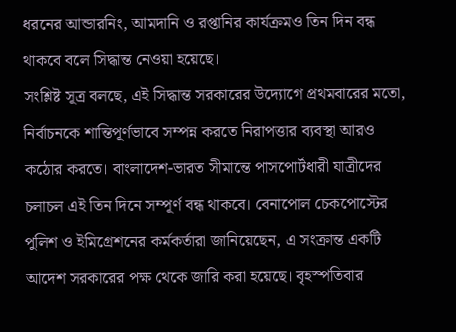ধরনের আন্ডারনিং, আমদানি ও রপ্তানির কার্যক্রমও তিন দিন বন্ধ থাকবে বলে সিদ্ধান্ত নেওয়া হয়েছে।
সংশ্লিষ্ট সূত্র বলছে, এই সিদ্ধান্ত সরকারের উদ্যোগে প্রথমবারের মতো, নির্বাচনকে শান্তিপূর্ণভাবে সম্পন্ন করতে নিরাপত্তার ব্যবস্থা আরও কঠোর করতে। বাংলাদেশ-ভারত সীমান্তে পাসপোর্টধারী যাত্রীদের চলাচল এই তিন দিনে সম্পূর্ণ বন্ধ থাকবে। বেনাপোল চেকপোস্টের পুলিশ ও ইমিগ্রেশনের কর্মকর্তারা জানিয়েছেন, এ সংক্রান্ত একটি আদেশ সরকারের পক্ষ থেকে জারি করা হয়েছে। বৃহস্পতিবার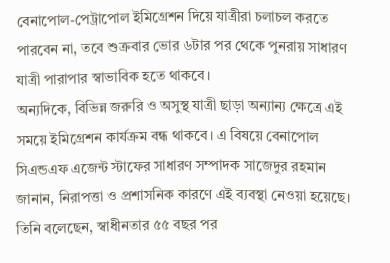বেনাপোল-পেট্রাপোল ইমিগ্রেশন দিয়ে যাত্রীরা চলাচল করতে পারবেন না, তবে শুক্রবার ভোর ৬টার পর থেকে পুনরায় সাধারণ যাত্রী পারাপার স্বাভাবিক হতে থাকবে।
অন্যদিকে, বিভিন্ন জরুরি ও অসুস্থ যাত্রী ছাড়া অন্যান্য ক্ষেত্রে এই সময়ে ইমিগ্রেশন কার্যক্রম বন্ধ থাকবে। এ বিষয়ে বেনাপোল সিএন্ডএফ এজেন্ট স্টাফের সাধারণ সম্পাদক সাজেদুর রহমান জানান, নিরাপত্তা ও প্রশাসনিক কারণে এই ব্যবস্থা নেওয়া হয়েছে। তিনি বলেছেন, স্বাধীনতার ৫৫ বছর পর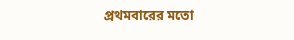প্রথমবারের মতো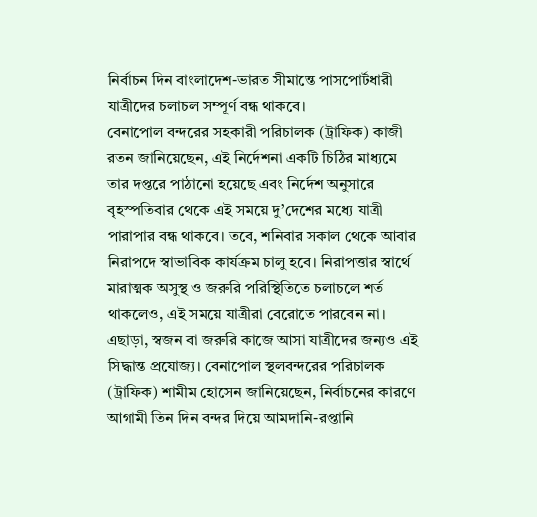নির্বাচন দিন বাংলাদেশ-ভারত সীমান্তে পাসপোর্টধারী যাত্রীদের চলাচল সম্পূর্ণ বন্ধ থাকবে।
বেনাপোল বন্দরের সহকারী পরিচালক (ট্রাফিক) কাজী রতন জানিয়েছেন, এই নির্দেশনা একটি চিঠির মাধ্যমে তার দপ্তরে পাঠানো হয়েছে এবং নির্দেশ অনুসারে বৃহস্পতিবার থেকে এই সময়ে দু’দেশের মধ্যে যাত্রী পারাপার বন্ধ থাকবে। তবে, শনিবার সকাল থেকে আবার নিরাপদে স্বাভাবিক কার্যক্রম চালু হবে। নিরাপত্তার স্বার্থে মারাত্মক অসুস্থ ও জরুরি পরিস্থিতিতে চলাচলে শর্ত থাকলেও, এই সময়ে যাত্রীরা বেরোতে পারবেন না।
এছাড়া, স্বজন বা জরুরি কাজে আসা যাত্রীদের জন্যও এই সিদ্ধান্ত প্রযোজ্য। বেনাপোল স্থলবন্দরের পরিচালক (ট্রাফিক) শামীম হোসেন জানিয়েছেন, নির্বাচনের কারণে আগামী তিন দিন বন্দর দিয়ে আমদানি-রপ্তানি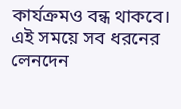কার্যক্রমও বন্ধ থাকবে। এই সময়ে সব ধরনের লেনদেন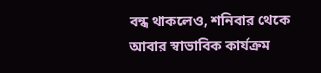বন্ধ থাকলেও, শনিবার থেকে আবার স্বাভাবিক কার্যক্রম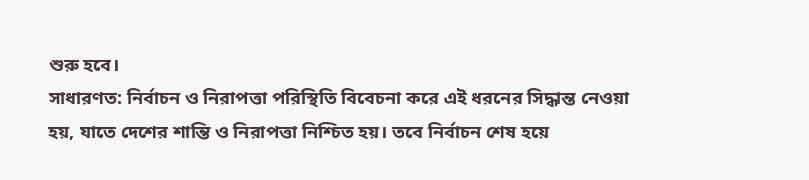শুরু হবে।
সাধারণত: নির্বাচন ও নিরাপত্তা পরিস্থিতি বিবেচনা করে এই ধরনের সিদ্ধান্ত নেওয়া হয়, যাতে দেশের শান্তি ও নিরাপত্তা নিশ্চিত হয়। তবে নির্বাচন শেষ হয়ে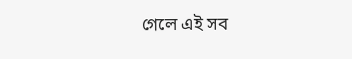গেলে এই সব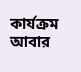কার্যক্রম আবার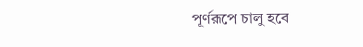পূর্ণরূপে চালু হবে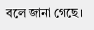বলে জানা গেছে।